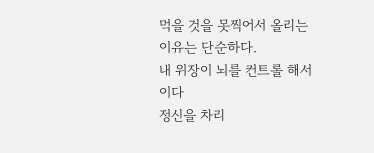먹을 것을 못찍어서 올리는 이유는 단순하다.
내 위장이 뇌를 컨트롤 해서이다
정신을 차리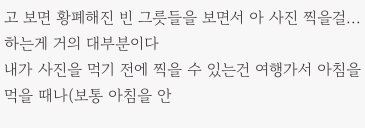고 보면 황폐해진 빈 그릇들을 보면서 아 사진 찍을걸... 하는게 거의 대부분이다
내가 사진을 먹기 전에 찍을 수 있는건 여행가서 아침을 먹을 때나(보통 아침을 안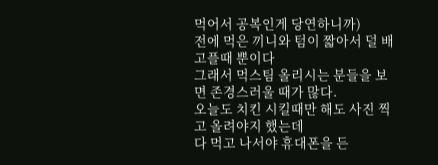먹어서 공복인게 당연하니까)
전에 먹은 끼니와 텀이 짧아서 덜 배고플때 뿐이다
그래서 먹스팀 올리시는 분들을 보면 존경스러울 때가 많다.
오늘도 치킨 시킬때만 해도 사진 찍고 올려야지 했는데
다 먹고 나서야 휴대폰을 든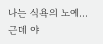나는 식욕의 노예...
근데 야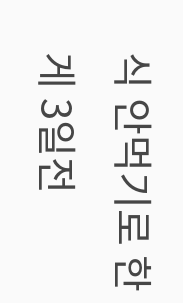식 안먹기로 한게 3일전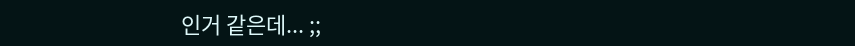인거 같은데... ;;